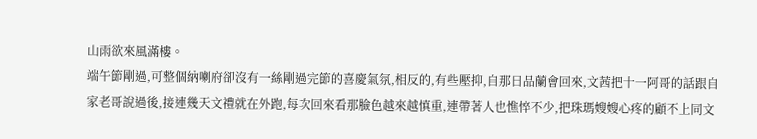山雨欲來風滿樓。
端午節剛過,可整個納喇府卻沒有一絲剛過完節的喜慶氣氛,相反的,有些壓抑,自那日品蘭會回來,文茜把十一阿哥的話跟自家老哥說過後,接連幾天文禮就在外跑,每次回來看那臉色越來越慎重,連帶著人也憔悴不少,把珠瑪嫂嫂心疼的顧不上同文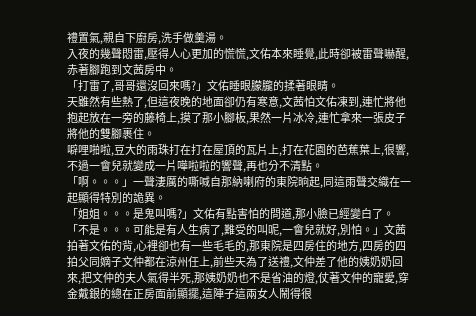禮置氣,親自下廚房,洗手做羹湯。
入夜的幾聲悶雷,壓得人心更加的慌慌,文佑本來睡覺,此時卻被雷聲嚇醒,赤著腳跑到文茜房中。
「打雷了,哥哥還沒回來嗎?」文佑睡眼朦朧的揉著眼睛。
天雖然有些熱了,但這夜晚的地面卻仍有寒意,文茜怕文佑凍到,連忙將他抱起放在一旁的藤椅上,摸了那小腳板,果然一片冰冷,連忙拿來一張皮子將他的雙腳裹住。
噼哩啪啦,豆大的雨珠打在打在屋頂的瓦片上,打在花園的芭蕉葉上,很響,不過一會兒就變成一片嘩啦啦的響聲,再也分不清點。
「啊。。。」一聲淒厲的嘶喊自那納喇府的東院晌起,同這雨聲交織在一起顯得特別的詭異。
「姐姐。。。是鬼叫嗎?」文佑有點害怕的問道,那小臉已經變白了。
「不是。。。可能是有人生病了,難受的叫呢,一會兒就好,別怕。」文茜拍著文佑的背,心裡卻也有一些毛毛的,那東院是四房住的地方,四房的四拍父同嫡子文仲都在涼州任上,前些天為了送禮,文仲差了他的姨奶奶回來,把文仲的夫人氣得半死,那姨奶奶也不是省油的燈,仗著文仲的寵愛,穿金戴銀的總在正房面前顯擺,這陣子這兩女人鬧得很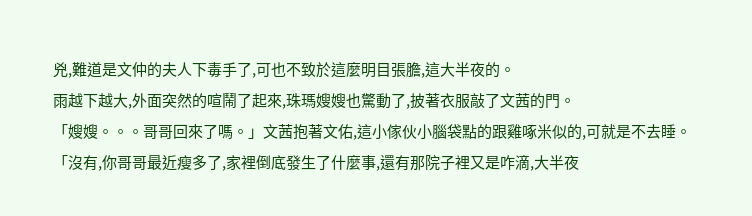兇,難道是文仲的夫人下毒手了,可也不致於這麼明目張膽,這大半夜的。
雨越下越大,外面突然的喧鬧了起來,珠瑪嫂嫂也驚動了,披著衣服敲了文茜的門。
「嫂嫂。。。哥哥回來了嗎。」文茜抱著文佑,這小傢伙小腦袋點的跟雞啄米似的,可就是不去睡。
「沒有,你哥哥最近瘦多了,家裡倒底發生了什麼事,還有那院子裡又是咋滴,大半夜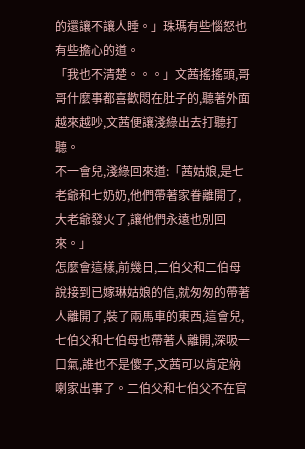的還讓不讓人睡。」珠瑪有些惱怒也有些擔心的道。
「我也不清楚。。。」文茜搖搖頭,哥哥什麼事都喜歡悶在肚子的,聽著外面越來越吵,文茜便讓淺綠出去打聽打聽。
不一會兒,淺綠回來道:「茜姑娘,是七老爺和七奶奶,他們帶著家眷離開了,大老爺發火了,讓他們永遠也別回來。」
怎麼會這樣,前幾日,二伯父和二伯母說接到已嫁琳姑娘的信,就匆匆的帶著人離開了,裝了兩馬車的東西,這會兒,七伯父和七伯母也帶著人離開,深吸一口氣,誰也不是傻子,文茜可以肯定納喇家出事了。二伯父和七伯父不在官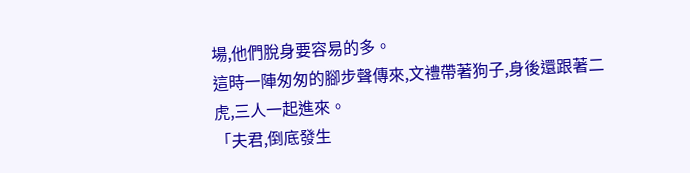場,他們脫身要容易的多。
這時一陣匆匆的腳步聲傳來,文禮帶著狗子,身後還跟著二虎,三人一起進來。
「夫君,倒底發生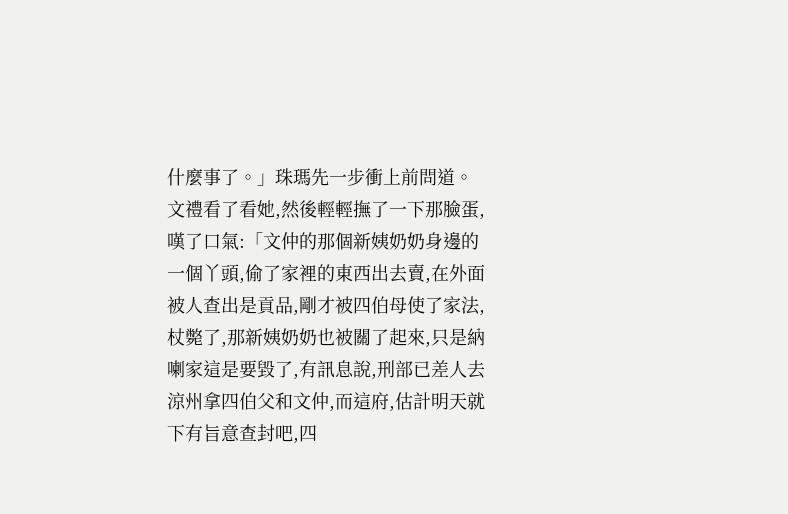什麼事了。」珠瑪先一步衝上前問道。
文禮看了看她,然後輕輕撫了一下那臉蛋,嘆了口氣:「文仲的那個新姨奶奶身邊的一個丫頭,偷了家裡的東西出去賣,在外面被人查出是貢品,剛才被四伯母使了家法,杖斃了,那新姨奶奶也被關了起來,只是納喇家這是要毀了,有訊息說,刑部已差人去涼州拿四伯父和文仲,而這府,估計明天就下有旨意查封吧,四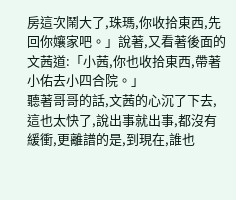房這次鬧大了,珠瑪,你收拾東西,先回你孃家吧。」說著,又看著後面的文茜道:「小茜,你也收拾東西,帶著小佑去小四合院。」
聽著哥哥的話,文茜的心沉了下去,這也太快了,說出事就出事,都沒有緩衝,更離譜的是,到現在,誰也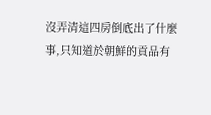沒弄清這四房倒底出了什麼事,只知道於朝鮮的貢品有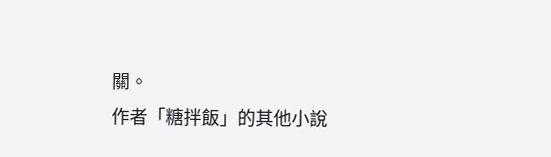關。
作者「糖拌飯」的其他小說